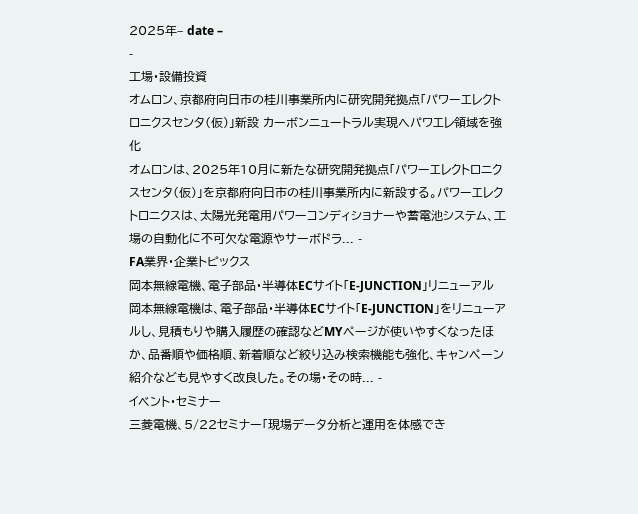2025年– date –
-
工場・設備投資
オムロン、京都府向日市の桂川事業所内に研究開発拠点「パワーエレクトロニクスセンタ(仮)」新設 カーボンニュートラル実現へパワエレ領域を強化
オムロンは、2025年10月に新たな研究開発拠点「パワーエレクトロニクスセンタ(仮)」を京都府向日市の桂川事業所内に新設する。パワーエレクトロニクスは、太陽光発電用パワーコンディショナーや蓄電池システム、工場の自動化に不可欠な電源やサーボドラ... -
FA業界・企業トピックス
岡本無線電機、電子部品・半導体ECサイト「E-JUNCTION」リニューアル
岡本無線電機は、電子部品・半導体ECサイト「E-JUNCTION」をリニューアルし、見積もりや購入履歴の確認などMYページが使いやすくなったほか、品番順や価格順、新着順など絞り込み検索機能も強化、キャンペーン紹介なども見やすく改良した。その場・その時... -
イベント・セミナー
三菱電機、5/22セミナー「現場データ分析と運用を体感でき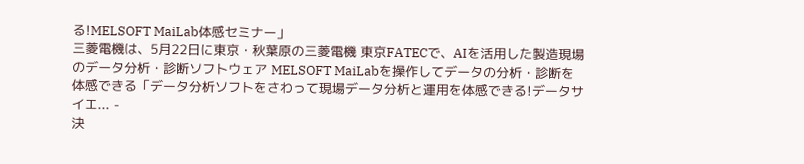る!MELSOFT MaiLab体感セミナー」
三菱電機は、5月22日に東京・秋葉原の三菱電機 東京FATECで、AIを活用した製造現場のデータ分析・診断ソフトウェア MELSOFT MaiLabを操作してデータの分析・診断を体感できる「データ分析ソフトをさわって現場データ分析と運用を体感できる!データサイエ... -
決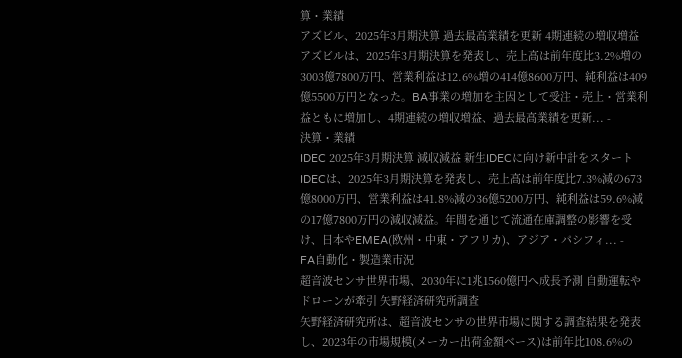算・業績
アズビル、2025年3月期決算 過去最高業績を更新 4期連続の増収増益
アズビルは、2025年3月期決算を発表し、売上高は前年度比3.2%増の3003億7800万円、営業利益は12.6%増の414億8600万円、純利益は409億5500万円となった。BA事業の増加を主因として受注・売上・営業利益ともに増加し、4期連続の増収増益、過去最高業績を更新... -
決算・業績
IDEC 2025年3月期決算 減収減益 新生IDECに向け新中計をスタート
IDECは、2025年3月期決算を発表し、売上高は前年度比7.3%減の673億8000万円、営業利益は41.8%減の36億5200万円、純利益は59.6%減の17億7800万円の減収減益。年間を通じて流通在庫調整の影響を受け、日本やEMEA(欧州・中東・アフリカ)、アジア・パシフィ... -
FA自動化・製造業市況
超音波センサ世界市場、2030年に1兆1560億円へ成長予測 自動運転やドローンが牽引 矢野経済研究所調査
矢野経済研究所は、超音波センサの世界市場に関する調査結果を発表し、2023年の市場規模(メーカー出荷金額ベース)は前年比108.6%の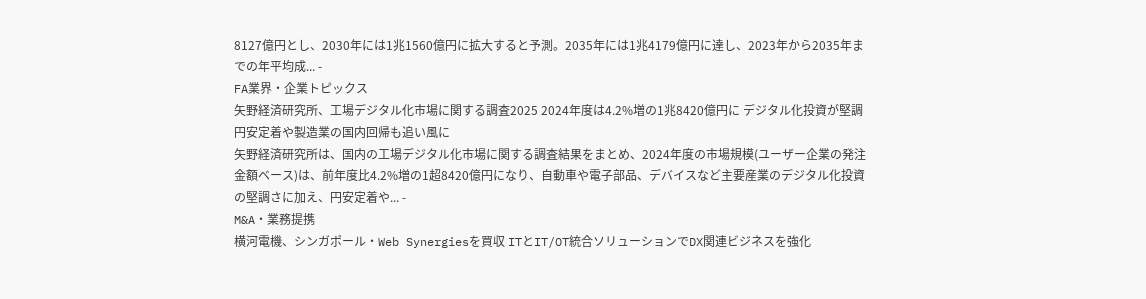8127億円とし、2030年には1兆1560億円に拡大すると予測。2035年には1兆4179億円に達し、2023年から2035年までの年平均成... -
FA業界・企業トピックス
矢野経済研究所、工場デジタル化市場に関する調査2025 2024年度は4.2%増の1兆8420億円に デジタル化投資が堅調 円安定着や製造業の国内回帰も追い風に
矢野経済研究所は、国内の工場デジタル化市場に関する調査結果をまとめ、2024年度の市場規模(ユーザー企業の発注金額ベース)は、前年度比4.2%増の1超8420億円になり、自動車や電子部品、デバイスなど主要産業のデジタル化投資の堅調さに加え、円安定着や... -
M&A・業務提携
横河電機、シンガポール・Web Synergiesを買収 ITとIT/OT統合ソリューションでDX関連ビジネスを強化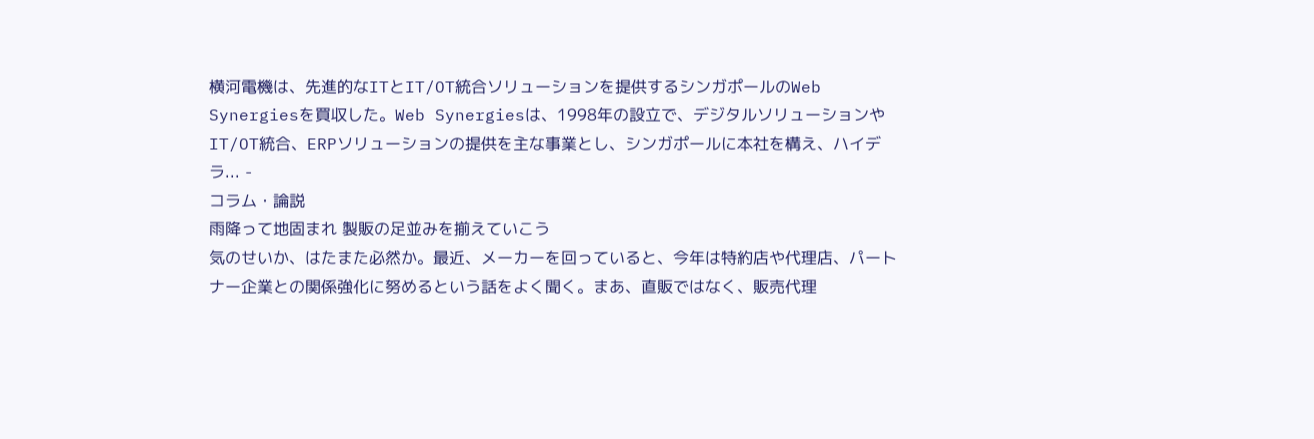横河電機は、先進的なITとIT/OT統合ソリューションを提供するシンガポールのWeb Synergiesを買収した。Web Synergiesは、1998年の設立で、デジタルソリューションやIT/OT統合、ERPソリューションの提供を主な事業とし、シンガポールに本社を構え、ハイデラ... -
コラム・論説
雨降って地固まれ 製販の足並みを揃えていこう
気のせいか、はたまた必然か。最近、メーカーを回っていると、今年は特約店や代理店、パートナー企業との関係強化に努めるという話をよく聞く。まあ、直販ではなく、販売代理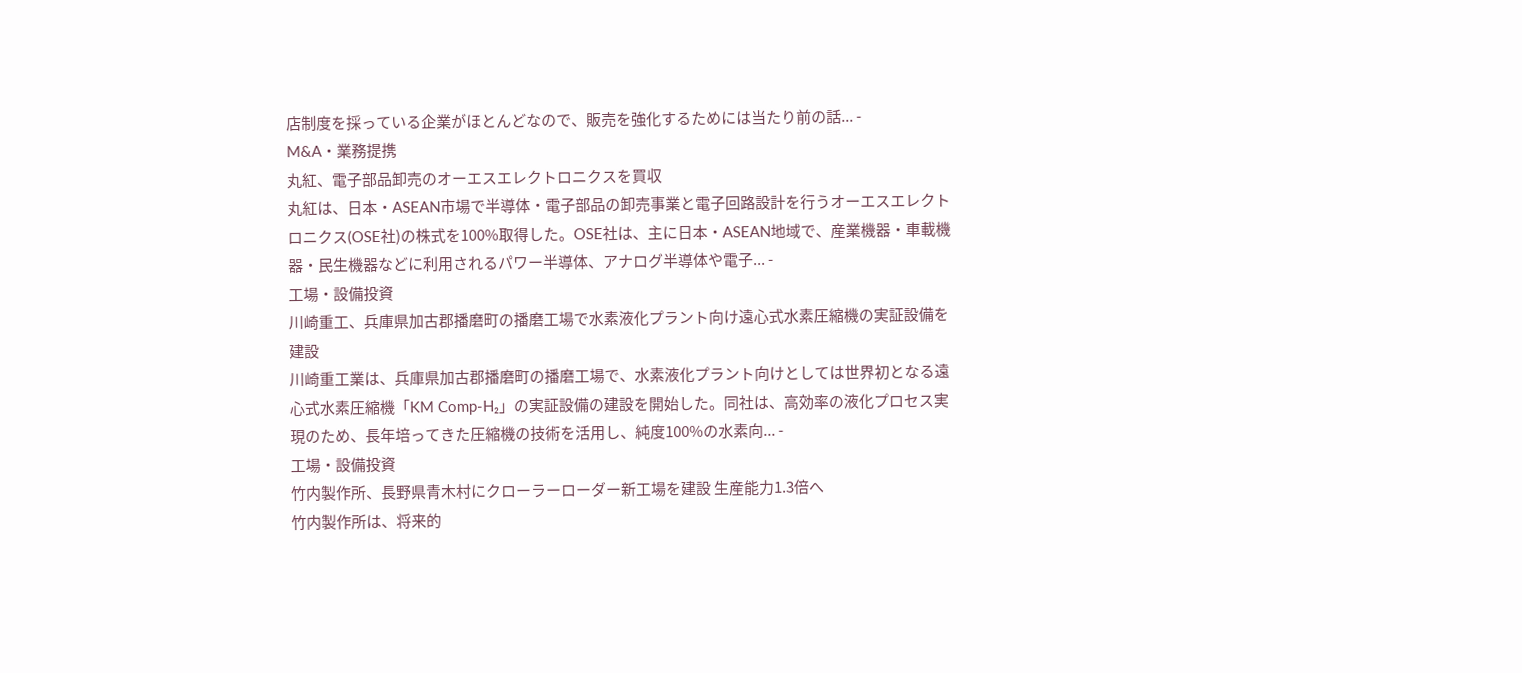店制度を採っている企業がほとんどなので、販売を強化するためには当たり前の話... -
M&A・業務提携
丸紅、電子部品卸売のオーエスエレクトロニクスを買収
丸紅は、日本・ASEAN市場で半導体・電子部品の卸売事業と電子回路設計を行うオーエスエレクトロニクス(OSE社)の株式を100%取得した。OSE社は、主に日本・ASEAN地域で、産業機器・車載機器・民生機器などに利用されるパワー半導体、アナログ半導体や電子... -
工場・設備投資
川崎重工、兵庫県加古郡播磨町の播磨工場で水素液化プラント向け遠心式水素圧縮機の実証設備を建設
川崎重工業は、兵庫県加古郡播磨町の播磨工場で、水素液化プラント向けとしては世界初となる遠心式水素圧縮機「KM Comp-H₂」の実証設備の建設を開始した。同社は、高効率の液化プロセス実現のため、長年培ってきた圧縮機の技術を活用し、純度100%の水素向... -
工場・設備投資
竹内製作所、長野県青木村にクローラーローダー新工場を建設 生産能力1.3倍へ
竹内製作所は、将来的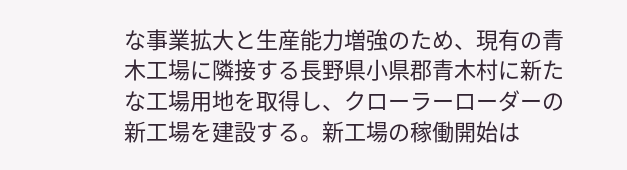な事業拡大と生産能力増強のため、現有の青木工場に隣接する長野県小県郡青木村に新たな工場用地を取得し、クローラーローダーの新工場を建設する。新工場の稼働開始は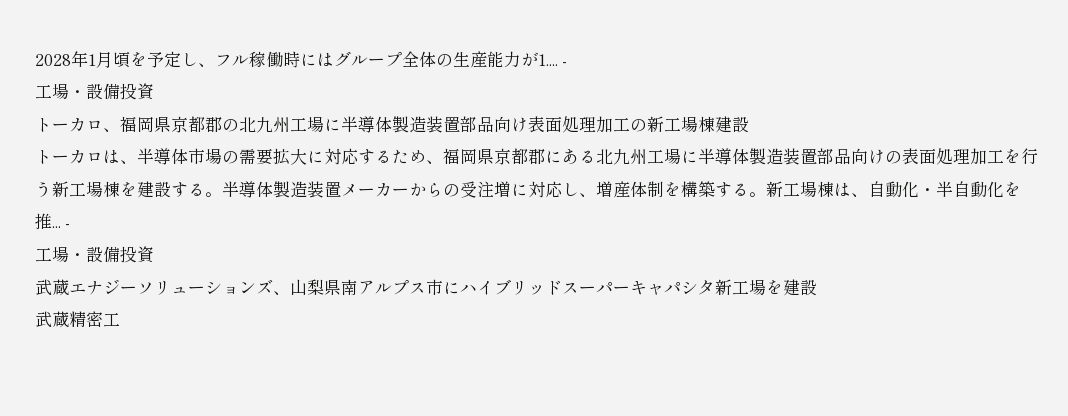2028年1月頃を予定し、フル稼働時にはグループ全体の生産能力が1.... -
工場・設備投資
トーカロ、福岡県京都郡の北九州工場に半導体製造装置部品向け表面処理加工の新工場棟建設
トーカロは、半導体市場の需要拡大に対応するため、福岡県京都郡にある北九州工場に半導体製造装置部品向けの表面処理加工を行う新工場棟を建設する。半導体製造装置メーカーからの受注増に対応し、増産体制を構築する。新工場棟は、自動化・半自動化を推... -
工場・設備投資
武蔵エナジーソリューションズ、山梨県南アルプス市にハイブリッドスーパーキャパシタ新工場を建設
武蔵精密工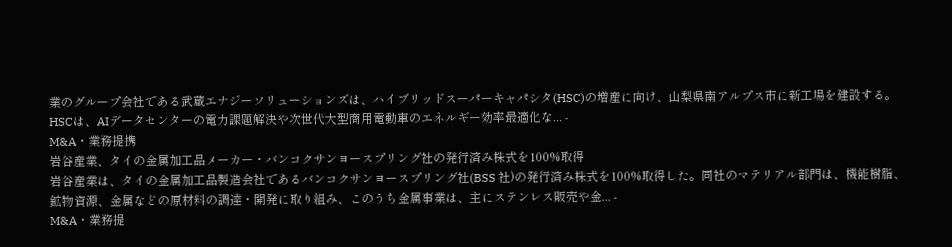業のグループ会社である武蔵エナジーソリューションズは、ハイブリッドスーパーキャパシタ(HSC)の増産に向け、山梨県南アルプス市に新工場を建設する。HSCは、AIデータセンターの電力課題解決や次世代大型商用電動車のエネルギー効率最適化な... -
M&A・業務提携
岩谷産業、タイの金属加工品メーカー・バンコクサンヨースプリング社の発行済み株式を100%取得
岩谷産業は、タイの金属加工品製造会社であるバンコクサンヨースプリング社(BSS 社)の発行済み株式を100%取得した。同社のマテリアル部門は、機能樹脂、鉱物資源、金属などの原材料の調達・開発に取り組み、このうち金属事業は、主にステンレス販売や金... -
M&A・業務提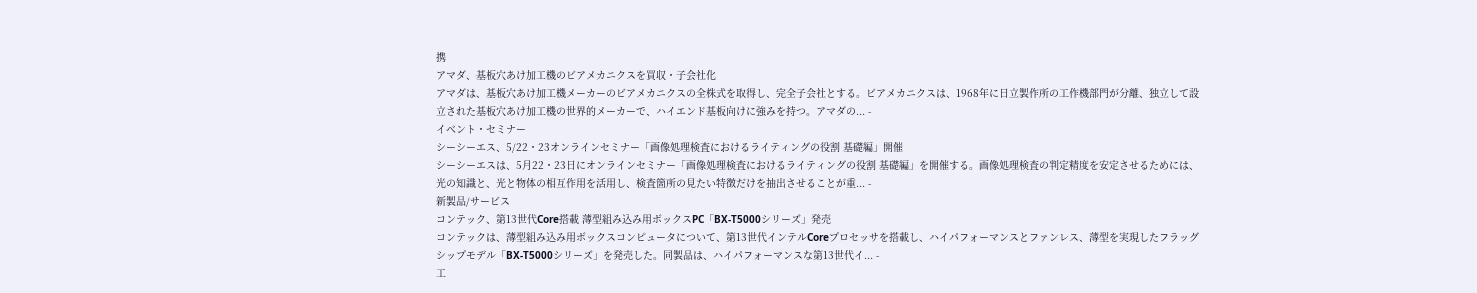携
アマダ、基板穴あけ加工機のビアメカニクスを買収・子会社化
アマダは、基板穴あけ加工機メーカーのビアメカニクスの全株式を取得し、完全子会社とする。ビアメカニクスは、1968年に日立製作所の工作機部門が分離、独立して設立された基板穴あけ加工機の世界的メーカーで、ハイエンド基板向けに強みを持つ。アマダの... -
イベント・セミナー
シーシーエス、5/22・23オンラインセミナー「画像処理検査におけるライティングの役割 基礎編」開催
シーシーエスは、5月22・23日にオンラインセミナー「画像処理検査におけるライティングの役割 基礎編」を開催する。画像処理検査の判定精度を安定させるためには、光の知識と、光と物体の相互作用を活用し、検査箇所の見たい特徴だけを抽出させることが重... -
新製品/サービス
コンテック、第13世代Core搭載 薄型組み込み用ボックスPC「BX-T5000シリーズ」発売
コンテックは、薄型組み込み用ボックスコンピュータについて、第13世代インテルCoreプロセッサを搭載し、ハイパフォーマンスとファンレス、薄型を実現したフラッグシップモデル「BX-T5000シリーズ」を発売した。同製品は、ハイパフォーマンスな第13世代イ... -
工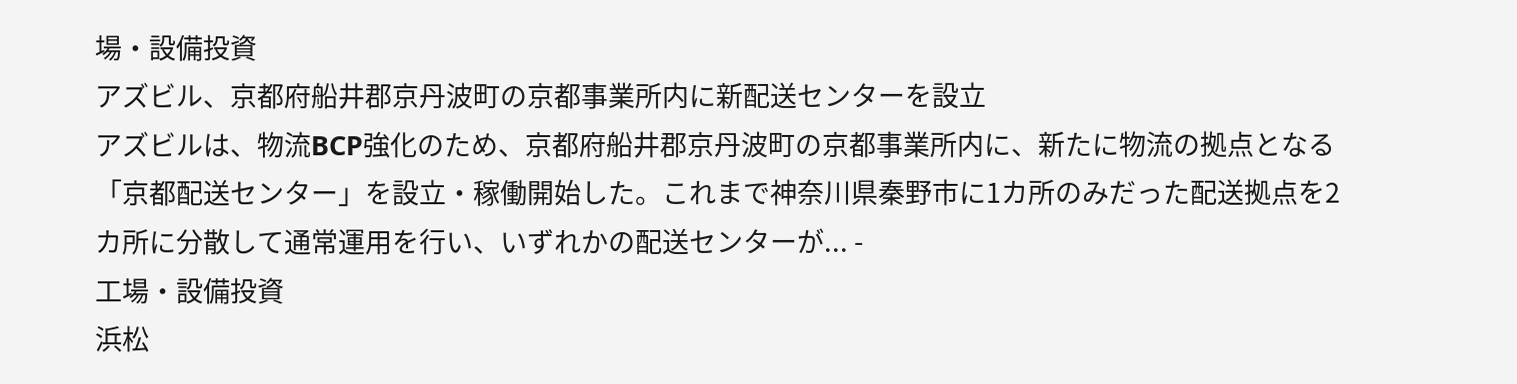場・設備投資
アズビル、京都府船井郡京丹波町の京都事業所内に新配送センターを設立
アズビルは、物流BCP強化のため、京都府船井郡京丹波町の京都事業所内に、新たに物流の拠点となる「京都配送センター」を設立・稼働開始した。これまで神奈川県秦野市に1カ所のみだった配送拠点を2カ所に分散して通常運用を行い、いずれかの配送センターが... -
工場・設備投資
浜松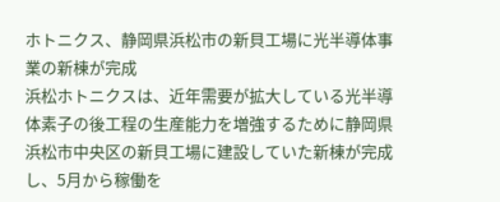ホトニクス、静岡県浜松市の新貝工場に光半導体事業の新棟が完成
浜松ホトニクスは、近年需要が拡大している光半導体素子の後工程の生産能力を増強するために静岡県浜松市中央区の新貝工場に建設していた新棟が完成し、5月から稼働を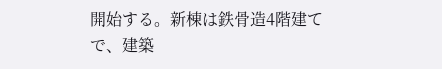開始する。新棟は鉄骨造4階建てで、建築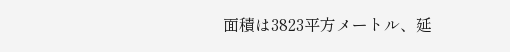面積は3823平方メートル、延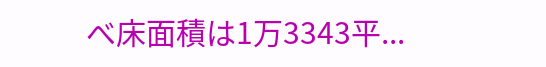べ床面積は1万3343平...